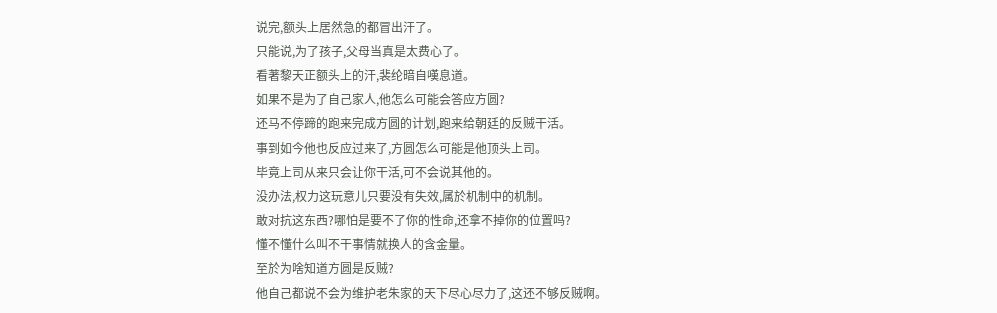说完,额头上居然急的都冒出汗了。
只能说,为了孩子,父母当真是太费心了。
看著黎天正额头上的汗,裴纶暗自嘆息道。
如果不是为了自己家人,他怎么可能会答应方圆?
还马不停蹄的跑来完成方圆的计划,跑来给朝廷的反贼干活。
事到如今他也反应过来了,方圆怎么可能是他顶头上司。
毕竟上司从来只会让你干活,可不会说其他的。
没办法,权力这玩意儿只要没有失效,属於机制中的机制。
敢对抗这东西?哪怕是要不了你的性命,还拿不掉你的位置吗?
懂不懂什么叫不干事情就换人的含金量。
至於为啥知道方圆是反贼?
他自己都说不会为维护老朱家的天下尽心尽力了,这还不够反贼啊。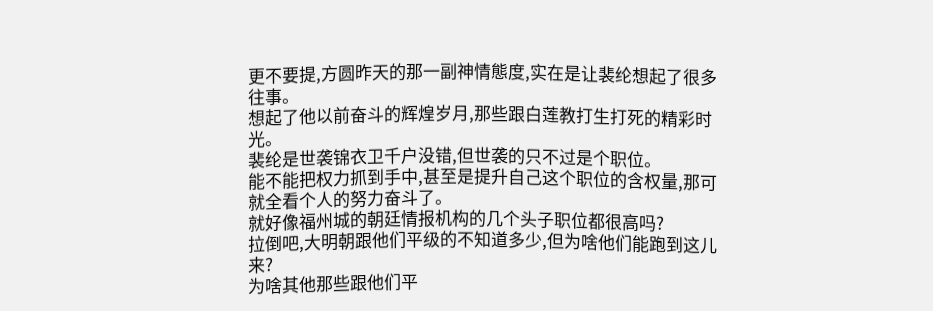更不要提,方圆昨天的那一副神情態度,实在是让裴纶想起了很多往事。
想起了他以前奋斗的辉煌岁月,那些跟白莲教打生打死的精彩时光。
裴纶是世袭锦衣卫千户没错,但世袭的只不过是个职位。
能不能把权力抓到手中,甚至是提升自己这个职位的含权量,那可就全看个人的努力奋斗了。
就好像福州城的朝廷情报机构的几个头子职位都很高吗?
拉倒吧,大明朝跟他们平级的不知道多少,但为啥他们能跑到这儿来?
为啥其他那些跟他们平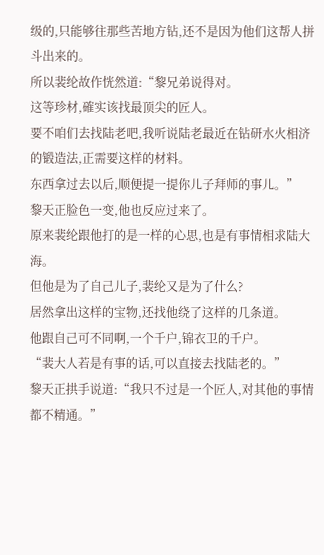级的,只能够往那些苦地方钻,还不是因为他们这帮人拼斗出来的。
所以裴纶故作恍然道:“黎兄弟说得对。
这等珍材,確实该找最顶尖的匠人。
要不咱们去找陆老吧,我听说陆老最近在钻研水火相济的锻造法,正需要这样的材料。
东西拿过去以后,顺便提一提你儿子拜师的事儿。”
黎天正脸色一变,他也反应过来了。
原来裴纶跟他打的是一样的心思,也是有事情相求陆大海。
但他是为了自己儿子,裴纶又是为了什么?
居然拿出这样的宝物,还找他绕了这样的几条道。
他跟自己可不同啊,一个千户,锦衣卫的千户。
“裴大人若是有事的话,可以直接去找陆老的。”
黎天正拱手说道:“我只不过是一个匠人,对其他的事情都不精通。”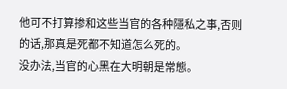他可不打算掺和这些当官的各种隱私之事,否则的话,那真是死都不知道怎么死的。
没办法,当官的心黑在大明朝是常態。